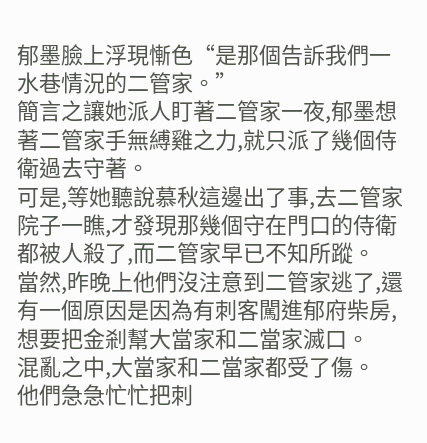郁墨臉上浮現慚色“是那個告訴我們一水巷情況的二管家。”
簡言之讓她派人盯著二管家一夜,郁墨想著二管家手無縛雞之力,就只派了幾個侍衛過去守著。
可是,等她聽說慕秋這邊出了事,去二管家院子一瞧,才發現那幾個守在門口的侍衛都被人殺了,而二管家早已不知所蹤。
當然,昨晚上他們沒注意到二管家逃了,還有一個原因是因為有刺客闖進郁府柴房,想要把金剎幫大當家和二當家滅口。
混亂之中,大當家和二當家都受了傷。
他們急急忙忙把刺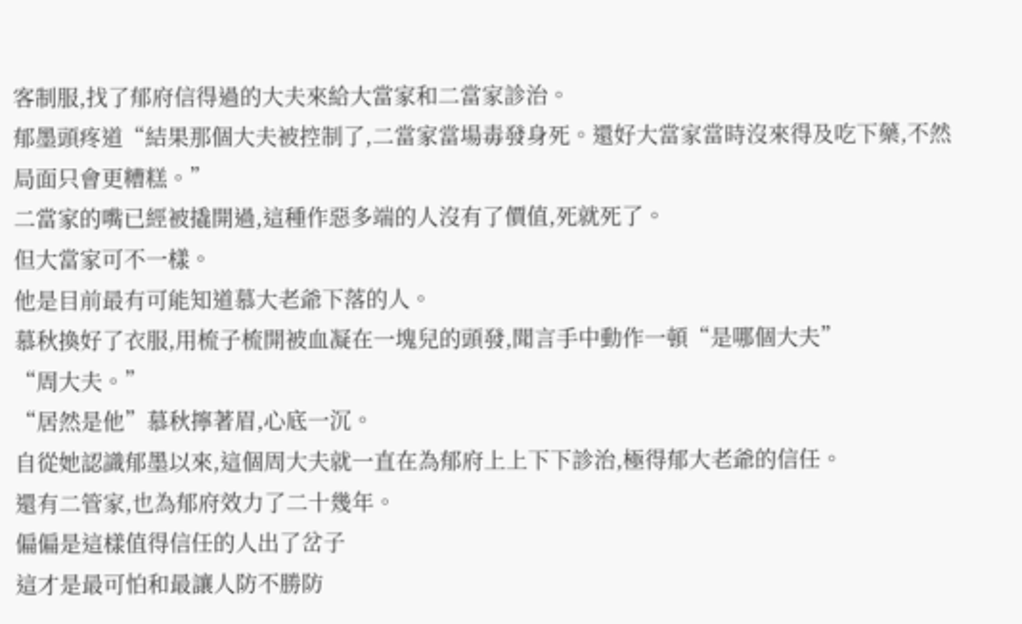客制服,找了郁府信得過的大夫來給大當家和二當家診治。
郁墨頭疼道“結果那個大夫被控制了,二當家當場毒發身死。還好大當家當時沒來得及吃下藥,不然局面只會更糟糕。”
二當家的嘴已經被撬開過,這種作惡多端的人沒有了價值,死就死了。
但大當家可不一樣。
他是目前最有可能知道慕大老爺下落的人。
慕秋換好了衣服,用梳子梳開被血凝在一塊兒的頭發,聞言手中動作一頓“是哪個大夫”
“周大夫。”
“居然是他”慕秋擰著眉,心底一沉。
自從她認識郁墨以來,這個周大夫就一直在為郁府上上下下診治,極得郁大老爺的信任。
還有二管家,也為郁府效力了二十幾年。
偏偏是這樣值得信任的人出了岔子
這才是最可怕和最讓人防不勝防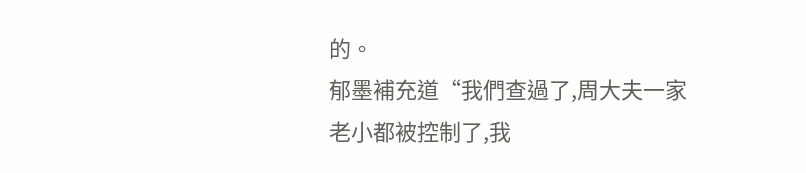的。
郁墨補充道“我們查過了,周大夫一家老小都被控制了,我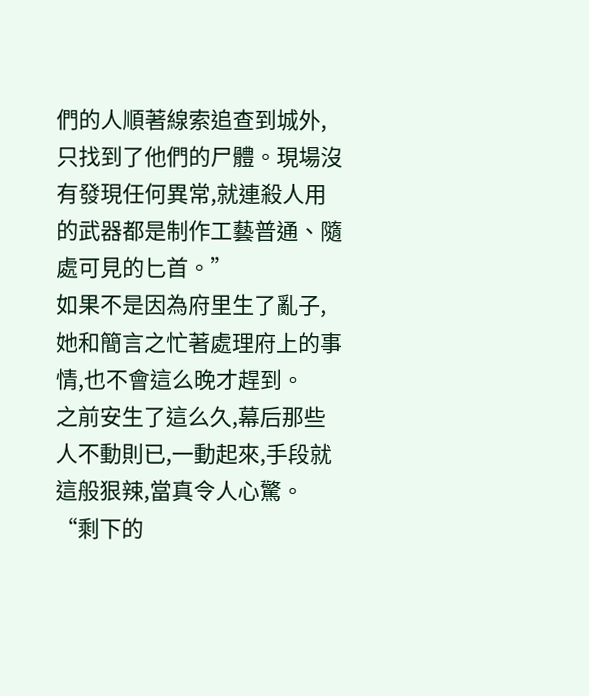們的人順著線索追查到城外,只找到了他們的尸體。現場沒有發現任何異常,就連殺人用的武器都是制作工藝普通、隨處可見的匕首。”
如果不是因為府里生了亂子,她和簡言之忙著處理府上的事情,也不會這么晚才趕到。
之前安生了這么久,幕后那些人不動則已,一動起來,手段就這般狠辣,當真令人心驚。
“剩下的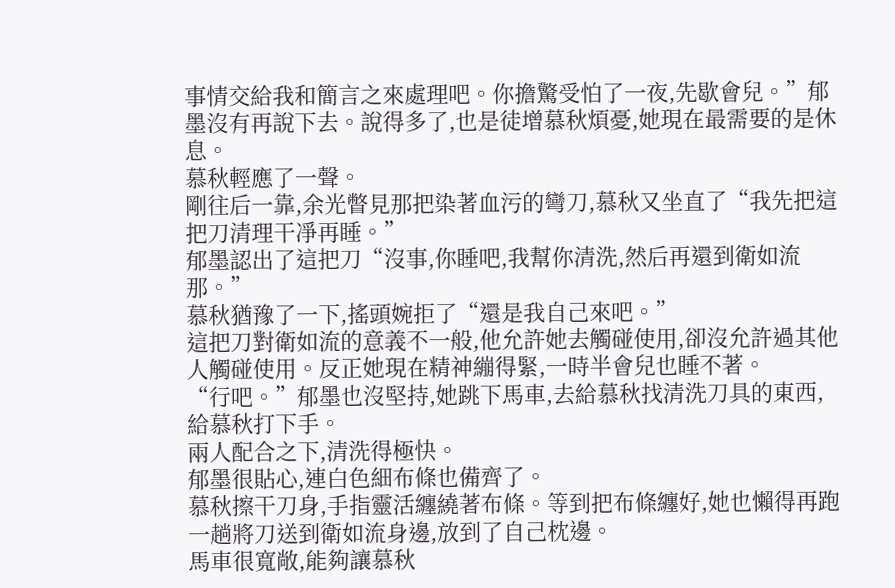事情交給我和簡言之來處理吧。你擔驚受怕了一夜,先歇會兒。”郁墨沒有再說下去。說得多了,也是徒增慕秋煩憂,她現在最需要的是休息。
慕秋輕應了一聲。
剛往后一靠,余光瞥見那把染著血污的彎刀,慕秋又坐直了“我先把這把刀清理干凈再睡。”
郁墨認出了這把刀“沒事,你睡吧,我幫你清洗,然后再還到衛如流那。”
慕秋猶豫了一下,搖頭婉拒了“還是我自己來吧。”
這把刀對衛如流的意義不一般,他允許她去觸碰使用,卻沒允許過其他人觸碰使用。反正她現在精神繃得緊,一時半會兒也睡不著。
“行吧。”郁墨也沒堅持,她跳下馬車,去給慕秋找清洗刀具的東西,給慕秋打下手。
兩人配合之下,清洗得極快。
郁墨很貼心,連白色細布條也備齊了。
慕秋擦干刀身,手指靈活纏繞著布條。等到把布條纏好,她也懶得再跑一趟將刀送到衛如流身邊,放到了自己枕邊。
馬車很寬敞,能夠讓慕秋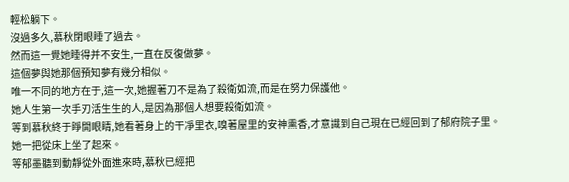輕松躺下。
沒過多久,慕秋閉眼睡了過去。
然而這一覺她睡得并不安生,一直在反復做夢。
這個夢與她那個預知夢有幾分相似。
唯一不同的地方在于,這一次,她握著刀不是為了殺衛如流,而是在努力保護他。
她人生第一次手刃活生生的人,是因為那個人想要殺衛如流。
等到慕秋終于睜開眼睛,她看著身上的干凈里衣,嗅著屋里的安神熏香,才意識到自己現在已經回到了郁府院子里。
她一把從床上坐了起來。
等郁墨聽到動靜從外面進來時,慕秋已經把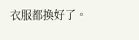衣服都換好了。